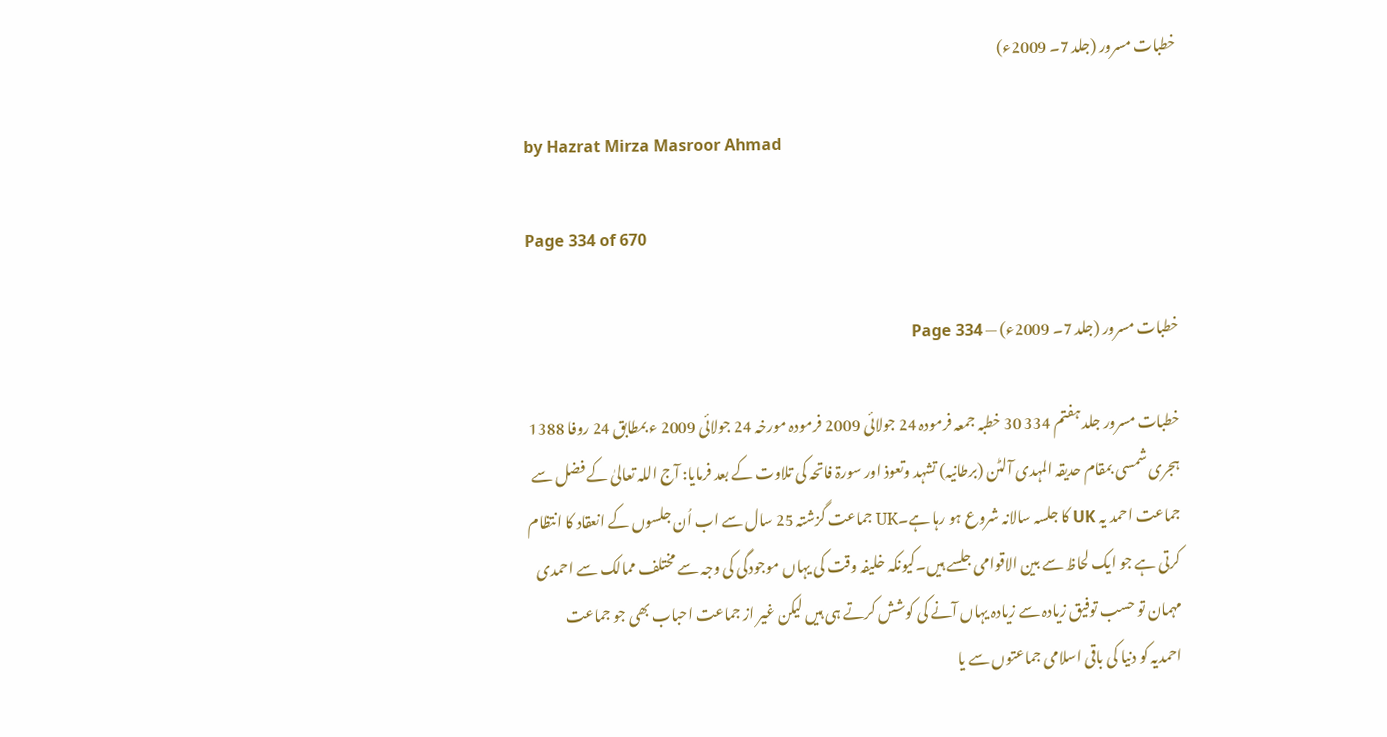خطبات مسرور (جلد 7۔ 2009ء)

by Hazrat Mirza Masroor Ahmad

Page 334 of 670

خطبات مسرور (جلد 7۔ 2009ء) — Page 334

خطبات مسرور جلد ہفتم 334 30 خطبہ جمعہ فرمودہ 24 جولائی 2009 فرمودہ مورخہ 24 جولائی 2009 ء بمطابق 24 روفا 1388 ہجری شمسی بمقام حدیقہ المہدی آلٹن (برطانیہ) تشہد وتعوذ اور سورۃ فاتحہ کی تلاوت کے بعد فرمایا: آج اللہ تعالیٰ کے فضل سے جماعت احمد یہ UK کا جلسہ سالانہ شروع ہو رہا ہے۔UK جماعت گزشتہ 25 سال سے اب اُن جلسوں کے انعقاد کا انتظام کرتی ہے جو ایک لحاظ سے بین الاقوامی جلسے ہیں۔کیونکہ خلیفہ وقت کی یہاں موجودگی کی وجہ سے مختلف ممالک سے احمدی مہمان تو حسب توفیق زیادہ سے زیادہ یہاں آنے کی کوشش کرتے ہی ہیں لیکن غیر از جماعت احباب بھی جو جماعت احمدیہ کو دنیا کی باقی اسلامی جماعتوں سے یا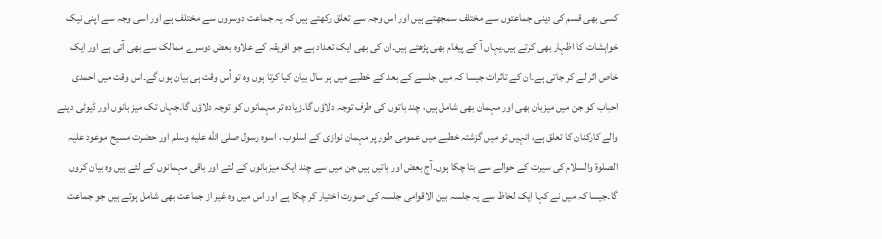کسی بھی قسم کی دینی جماعتوں سے مختلف سمجھتے ہیں اور اس وجہ سے تعلق رکھتے ہیں کہ یہ جماعت دوسروں سے مختلف ہے اور اسی وجہ سے اپنی نیک خواہشات کا اظہار بھی کرتے ہیں۔یہاں آ کے پیغام بھی پڑھتے ہیں۔ان کی بھی ایک تعداد ہے جو افریقہ کے علاوہ بعض دوسرے ممالک سے بھی آتی ہے اور ایک خاص اثر لے کر جاتی ہے۔ان کے تاثرات جیسا کہ میں جلسے کے بعد کے خطبے میں ہر سال بیان کیا کرتا ہوں وہ تو اُس وقت ہی بیان ہوں گے۔اس وقت میں احمدی احباب کو جن میں میزبان بھی اور مہمان بھی شامل ہیں، چند باتوں کی طرف توجہ دلاؤں گا۔زیادہ تر مہمانوں کو توجہ دلاؤں گا۔جہاں تک میز بانوں اور ڈیوٹی دینے والے کارکنان کا تعلق ہے، انہیں تو میں گزشتہ خطبے میں عمومی طور پر مہمان نوازی کے اسلوب ، اسوہ رسول صلى الله عليه وسلم اور حضرت مسیح موعود علیہ الصلوۃ والسلام کی سیرت کے حوالے سے بتا چکا ہوں۔آج بعض اور باتیں ہیں جن میں سے چند ایک میزبانوں کے لئے اور باقی مہمانوں کے لئے ہیں وہ بیان کروں گا۔جیسا کہ میں نے کہا ایک لحاظ سے یہ جلسہ بین الاقوامی جلسہ کی صورت اختیار کر چکا ہے اور اس میں وہ غیر از جماعت بھی شامل ہوتے ہیں جو جماعت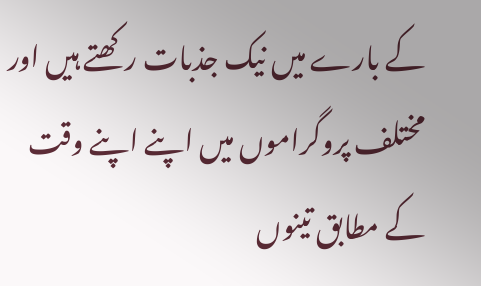کے بارے میں نیک جذبات رکھتے ہیں اور مختلف پروگراموں میں اپنے اپنے وقت کے مطابق تینوں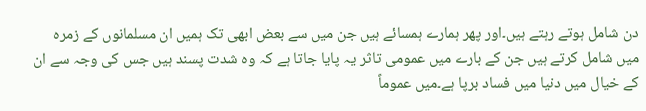دن شامل ہوتے رہتے ہیں۔اور پھر ہمارے ہمسائے ہیں جن میں سے بعض ابھی تک ہمیں ان مسلمانوں کے زمرہ میں شامل کرتے ہیں جن کے بارے میں عمومی تاثر یہ پایا جاتا ہے کہ وہ شدت پسند ہیں جس کی وجہ سے ان کے خیال میں دنیا میں فساد برپا ہے۔میں عموماً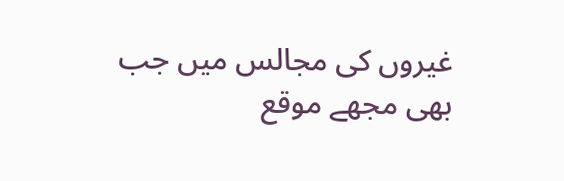غیروں کی مجالس میں جب بھی مجھے موقع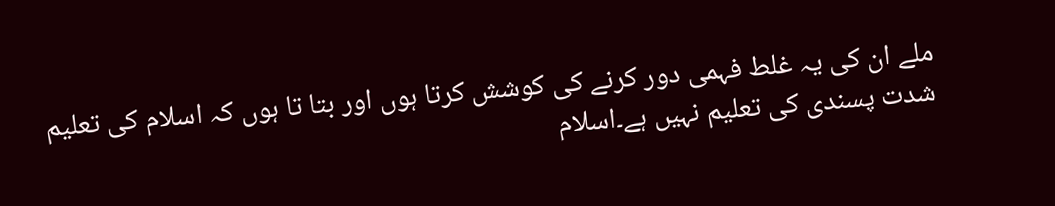ملے ان کی یہ غلط فہمی دور کرنے کی کوشش کرتا ہوں اور بتا تا ہوں کہ اسلام کی تعلیم شدت پسندی کی تعلیم نہیں ہے۔اسلام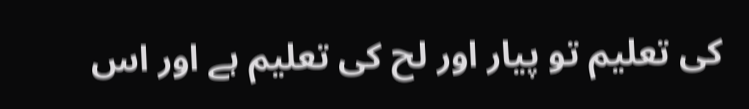کی تعلیم تو پیار اور لح کی تعلیم ہے اور اس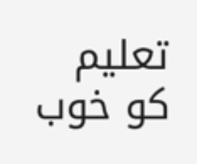تعلیم کو خوب